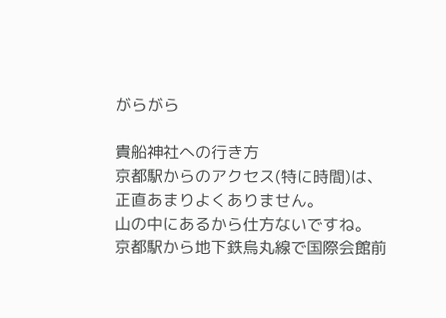がらがら

貴船神社への行き方
京都駅からのアクセス(特に時間)は、正直あまりよくありません。
山の中にあるから仕方ないですね。
京都駅から地下鉄烏丸線で国際会館前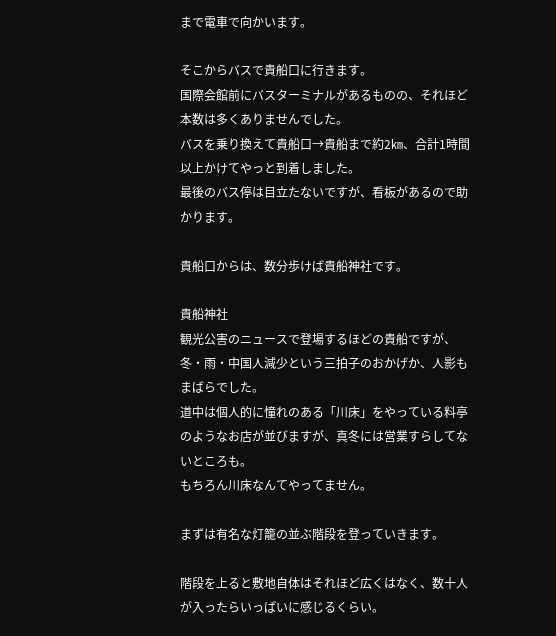まで電車で向かいます。

そこからバスで貴船口に行きます。
国際会館前にバスターミナルがあるものの、それほど本数は多くありませんでした。
バスを乗り換えて貴船口→貴船まで約2㎞、合計1時間以上かけてやっと到着しました。
最後のバス停は目立たないですが、看板があるので助かります。

貴船口からは、数分歩けば貴船神社です。

貴船神社
観光公害のニュースで登場するほどの貴船ですが、冬・雨・中国人減少という三拍子のおかげか、人影もまばらでした。
道中は個人的に憧れのある「川床」をやっている料亭のようなお店が並びますが、真冬には営業すらしてないところも。
もちろん川床なんてやってません。

まずは有名な灯籠の並ぶ階段を登っていきます。

階段を上ると敷地自体はそれほど広くはなく、数十人が入ったらいっぱいに感じるくらい。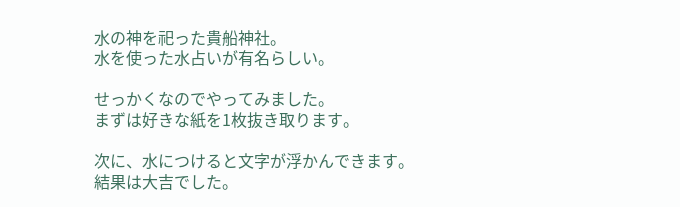水の神を祀った貴船神社。
水を使った水占いが有名らしい。

せっかくなのでやってみました。
まずは好きな紙を1枚抜き取ります。

次に、水につけると文字が浮かんできます。
結果は大吉でした。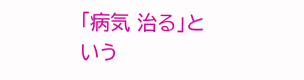「病気 治る」という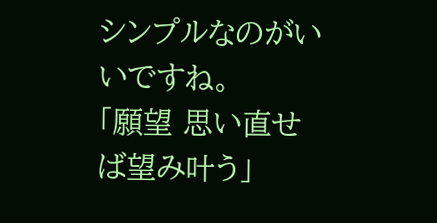シンプルなのがいいですね。
「願望 思い直せば望み叶う」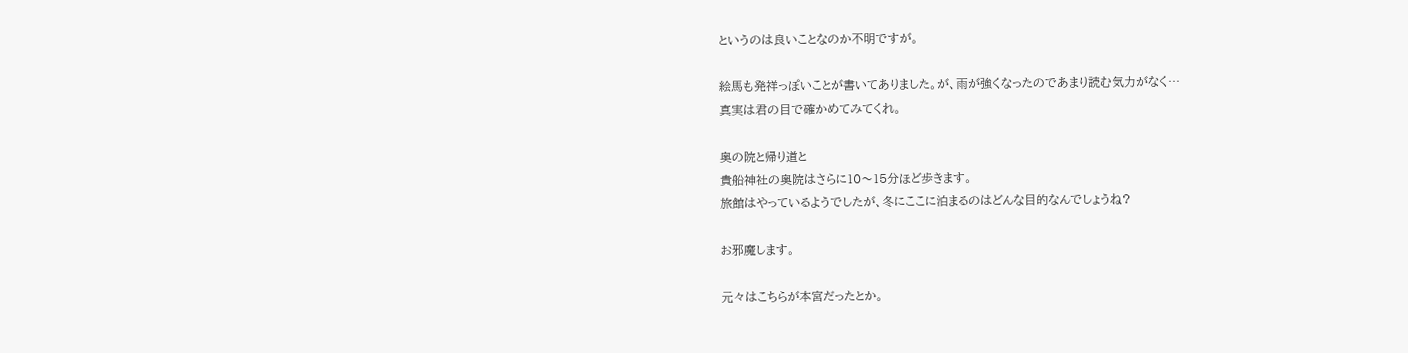というのは良いことなのか不明ですが。

絵馬も発祥っぽいことが書いてありました。が、雨が強くなったのであまり読む気力がなく…
真実は君の目で確かめてみてくれ。

奥の院と帰り道と
貴船神社の奥院はさらに10〜15分ほど歩きます。
旅館はやっているようでしたが、冬にここに泊まるのはどんな目的なんでしょうね?

お邪魔します。

元々はこちらが本宮だったとか。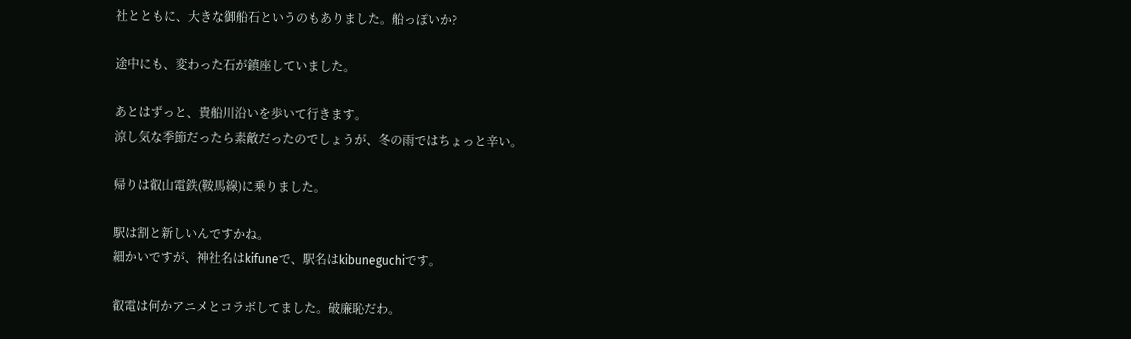社とともに、大きな御船石というのもありました。船っぽいか?

途中にも、変わった石が鎮座していました。

あとはずっと、貴船川沿いを歩いて行きます。
涼し気な季節だったら素敵だったのでしょうが、冬の雨ではちょっと辛い。

帰りは叡山電鉄(鞍馬線)に乗りました。

駅は割と新しいんですかね。
細かいですが、神社名はkifuneで、駅名はkibuneguchiです。

叡電は何かアニメとコラボしてました。破廉恥だわ。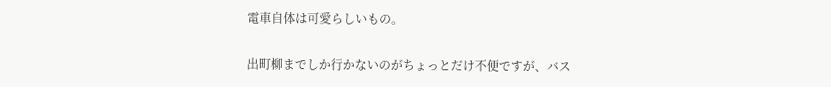電車自体は可愛らしいもの。

出町柳までしか行かないのがちょっとだけ不便ですが、バス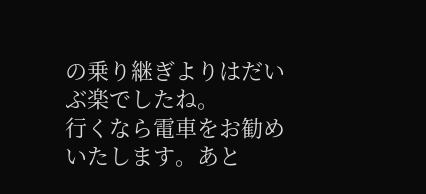の乗り継ぎよりはだいぶ楽でしたね。
行くなら電車をお勧めいたします。あと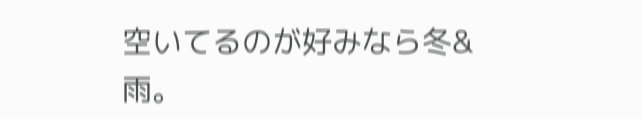空いてるのが好みなら冬&雨。